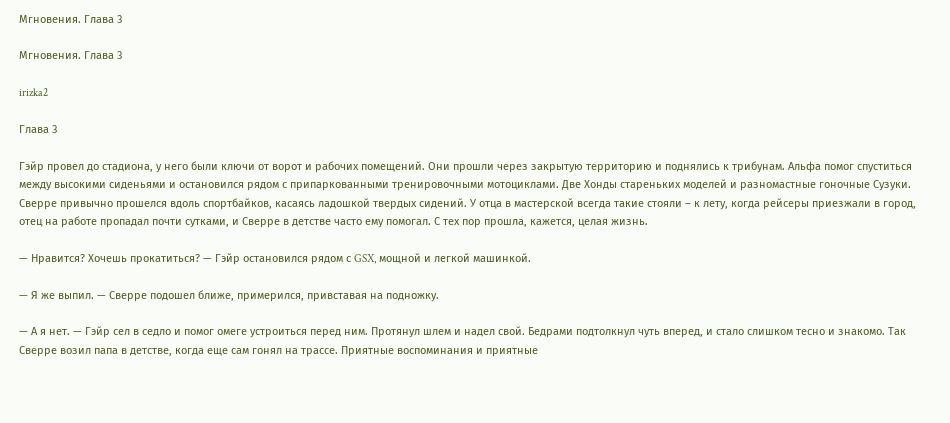Мгновения. Глава 3

Мгновения. Глава 3

irizka2

Глава 3

Гэйр провел до стадиона, у него были ключи от ворот и рабочих помещений. Они прошли через закрытую территорию и поднялись к трибунам. Альфа помог спуститься между высокими сиденьями и остановился рядом с припаркованными тренировочными мотоциклами. Две Хонды стареньких моделей и разномастные гоночные Сузуки. Сверре привычно прошелся вдоль спортбайков, касаясь ладошкой твердых сидений. У отца в мастерской всегда такие стояли – к лету, когда рейсеры приезжали в город, отец на работе пропадал почти сутками, и Сверре в детстве часто ему помогал. С тех пор прошла, кажется, целая жизнь.

— Нравится? Хочешь прокатиться? — Гэйр остановился рядом с GSX, мощной и легкой машинкой.

— Я же выпил. — Сверре подошел ближе, примерился, привставая на подножку.

— А я нет. — Гэйр сел в седло и помог омеге устроиться перед ним. Протянул шлем и надел свой. Бедрами подтолкнул чуть вперед, и стало слишком тесно и знакомо. Так Сверре возил папа в детстве, когда еще сам гонял на трассе. Приятные воспоминания и приятные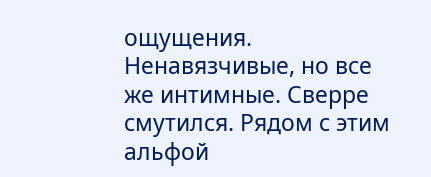ощущения. Ненавязчивые, но все же интимные. Сверре смутился. Рядом с этим альфой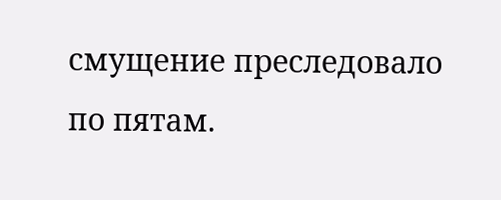смущение преследовало по пятам.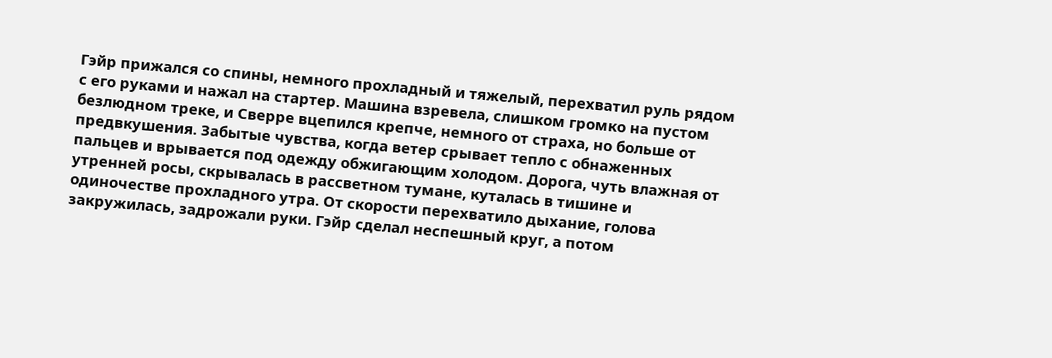Гэйр прижался со спины, немного прохладный и тяжелый, перехватил руль рядом с его руками и нажал на стартер. Машина взревела, слишком громко на пустом безлюдном треке, и Сверре вцепился крепче, немного от страха, но больше от предвкушения. Забытые чувства, когда ветер срывает тепло с обнаженных пальцев и врывается под одежду обжигающим холодом. Дорога, чуть влажная от утренней росы, скрывалась в рассветном тумане, куталась в тишине и одиночестве прохладного утра. От скорости перехватило дыхание, голова закружилась, задрожали руки. Гэйр сделал неспешный круг, а потом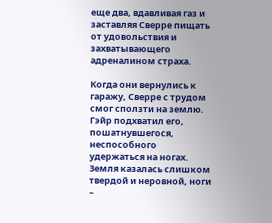еще два, вдавливая газ и заставляя Сверре пищать от удовольствия и захватывающего адреналином страха.

Когда они вернулись к гаражу, Сверре с трудом смог сползти на землю. Гэйр подхватил его, пошатнувшегося, неспособного удержаться на ногах. Земля казалась слишком твердой и неровной, ноги –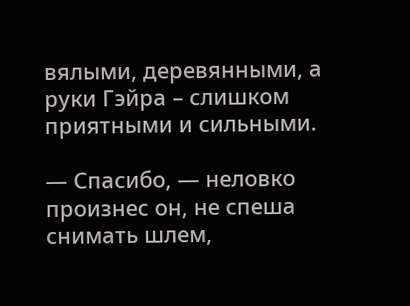вялыми, деревянными, а руки Гэйра – слишком приятными и сильными.

— Спасибо, — неловко произнес он, не спеша снимать шлем,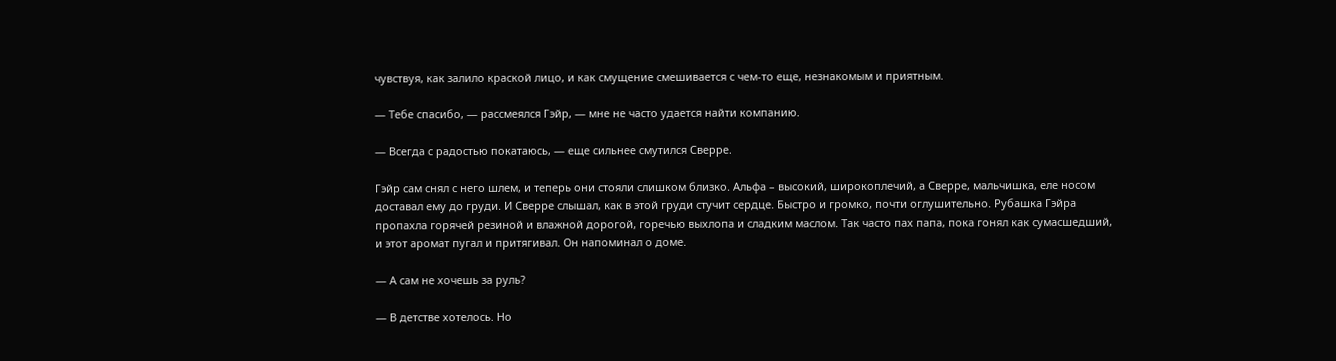чувствуя, как залило краской лицо, и как смущение смешивается с чем-то еще, незнакомым и приятным.

— Тебе спасибо, — рассмеялся Гэйр, — мне не часто удается найти компанию.

— Всегда с радостью покатаюсь, — еще сильнее смутился Сверре.

Гэйр сам снял с него шлем, и теперь они стояли слишком близко. Альфа – высокий, широкоплечий, а Сверре, мальчишка, еле носом доставал ему до груди. И Сверре слышал, как в этой груди стучит сердце. Быстро и громко, почти оглушительно. Рубашка Гэйра пропахла горячей резиной и влажной дорогой, горечью выхлопа и сладким маслом. Так часто пах папа, пока гонял как сумасшедший, и этот аромат пугал и притягивал. Он напоминал о доме.

— А сам не хочешь за руль?

— В детстве хотелось. Но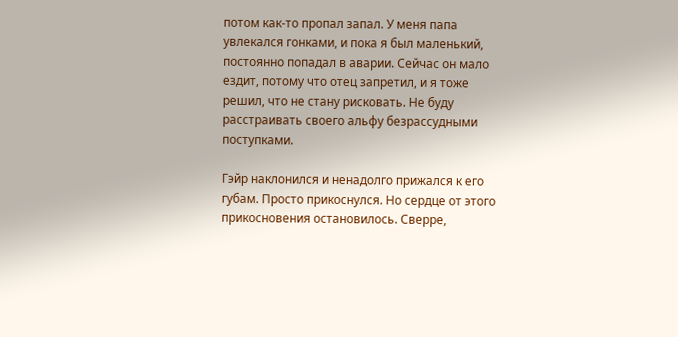потом как-то пропал запал. У меня папа увлекался гонками, и пока я был маленький, постоянно попадал в аварии. Сейчас он мало ездит, потому что отец запретил, и я тоже решил, что не стану рисковать. Не буду расстраивать своего альфу безрассудными поступками.

Гэйр наклонился и ненадолго прижался к его губам. Просто прикоснулся. Но сердце от этого прикосновения остановилось. Сверре,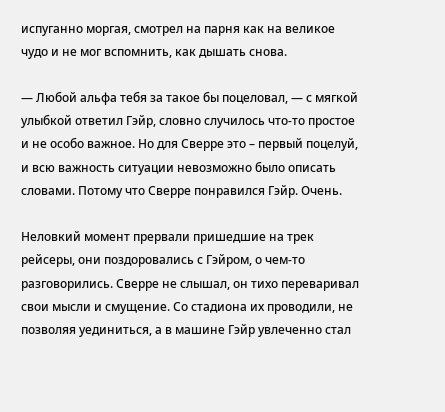испуганно моргая, смотрел на парня как на великое чудо и не мог вспомнить, как дышать снова.

— Любой альфа тебя за такое бы поцеловал, — с мягкой улыбкой ответил Гэйр, словно случилось что-то простое и не особо важное. Но для Сверре это – первый поцелуй, и всю важность ситуации невозможно было описать словами. Потому что Сверре понравился Гэйр. Очень.

Неловкий момент прервали пришедшие на трек рейсеры, они поздоровались с Гэйром, о чем-то разговорились. Сверре не слышал, он тихо переваривал свои мысли и смущение. Со стадиона их проводили, не позволяя уединиться, а в машине Гэйр увлеченно стал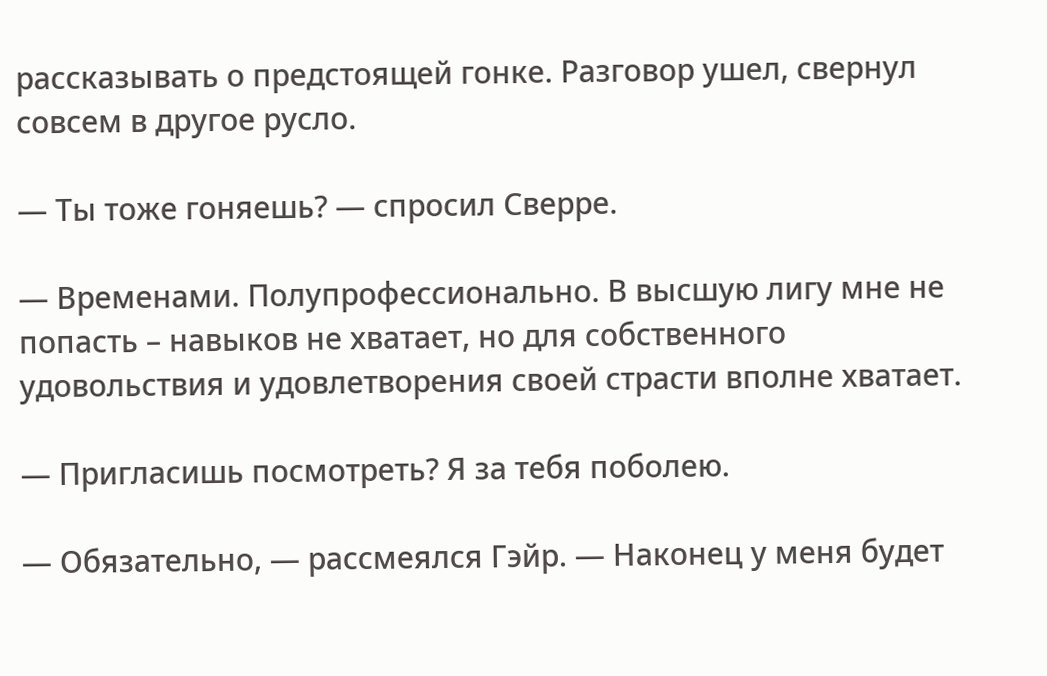рассказывать о предстоящей гонке. Разговор ушел, свернул совсем в другое русло.

— Ты тоже гоняешь? — спросил Сверре.

— Временами. Полупрофессионально. В высшую лигу мне не попасть – навыков не хватает, но для собственного удовольствия и удовлетворения своей страсти вполне хватает.

— Пригласишь посмотреть? Я за тебя поболею.

— Обязательно, — рассмеялся Гэйр. — Наконец у меня будет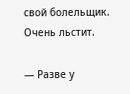свой болельщик. Очень льстит.

— Разве у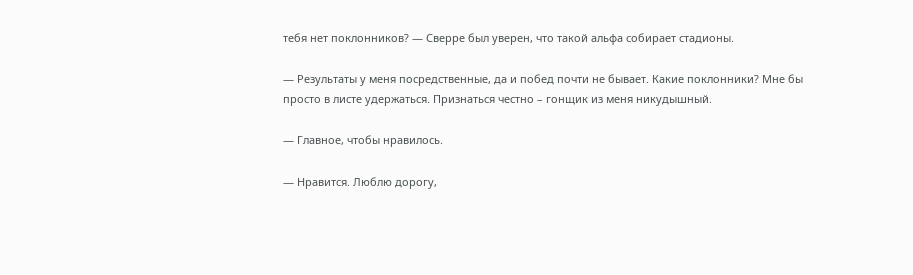тебя нет поклонников? — Сверре был уверен, что такой альфа собирает стадионы.

— Результаты у меня посредственные, да и побед почти не бывает. Какие поклонники? Мне бы просто в листе удержаться. Признаться честно – гонщик из меня никудышный.

— Главное, чтобы нравилось.

— Нравится. Люблю дорогу,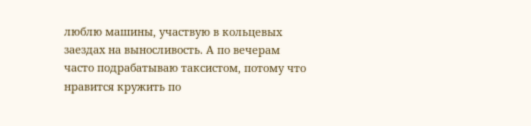люблю машины, участвую в кольцевых заездах на выносливость. А по вечерам часто подрабатываю таксистом, потому что нравится кружить по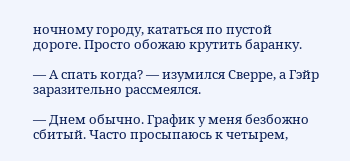ночному городу, кататься по пустой дороге. Просто обожаю крутить баранку.

— А спать когда? — изумился Сверре, а Гэйр заразительно рассмеялся.

— Днем обычно. График у меня безбожно сбитый. Часто просыпаюсь к четырем,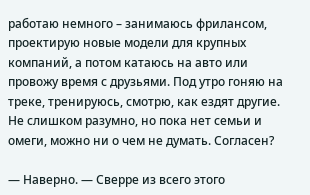работаю немного – занимаюсь фрилансом, проектирую новые модели для крупных компаний, а потом катаюсь на авто или провожу время с друзьями. Под утро гоняю на треке, тренируюсь, смотрю, как ездят другие. Не слишком разумно, но пока нет семьи и омеги, можно ни о чем не думать. Согласен?

— Наверно. — Сверре из всего этого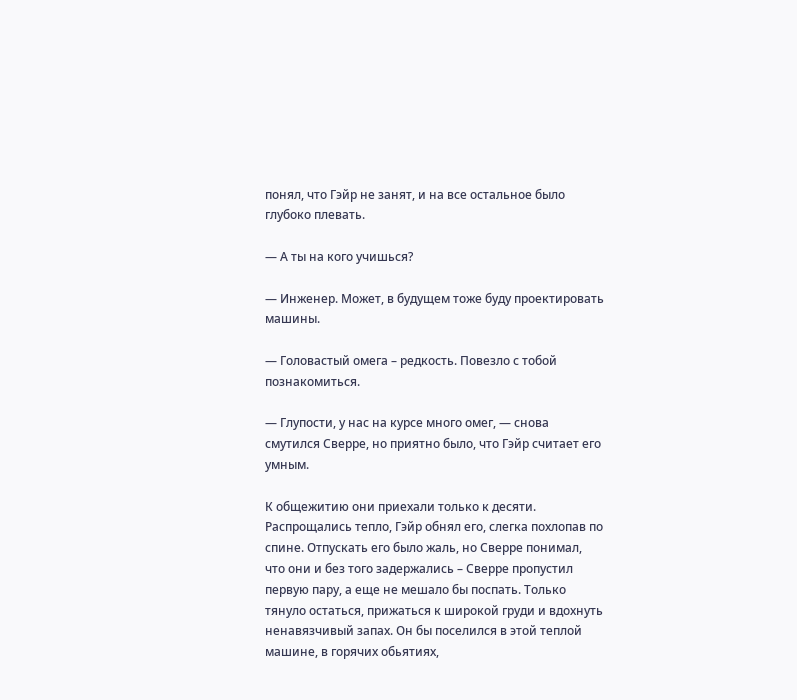понял, что Гэйр не занят, и на все остальное было глубоко плевать.

— А ты на кого учишься?

— Инженер. Может, в будущем тоже буду проектировать машины.

— Головастый омега – редкость. Повезло с тобой познакомиться.

— Глупости, у нас на курсе много омег, — снова смутился Сверре, но приятно было, что Гэйр считает его умным.

К общежитию они приехали только к десяти. Распрощались тепло, Гэйр обнял его, слегка похлопав по спине. Отпускать его было жаль, но Сверре понимал, что они и без того задержались – Сверре пропустил первую пару, а еще не мешало бы поспать. Только тянуло остаться, прижаться к широкой груди и вдохнуть ненавязчивый запах. Он бы поселился в этой теплой машине, в горячих обьятиях,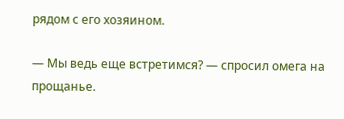рядом с его хозяином.

— Мы ведь еще встретимся? — спросил омега на прощанье.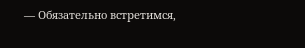— Обязательно встретимся,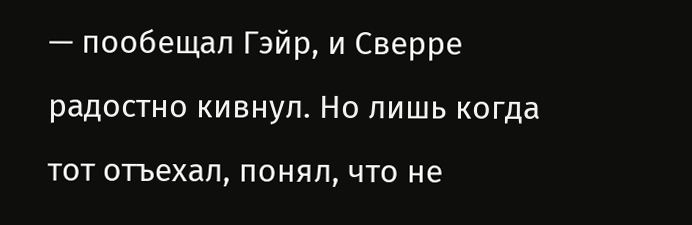— пообещал Гэйр, и Сверре радостно кивнул. Но лишь когда тот отъехал, понял, что не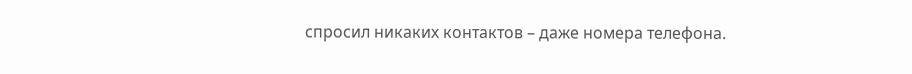спросил никаких контактов – даже номера телефона.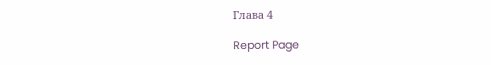Глава 4

Report Page